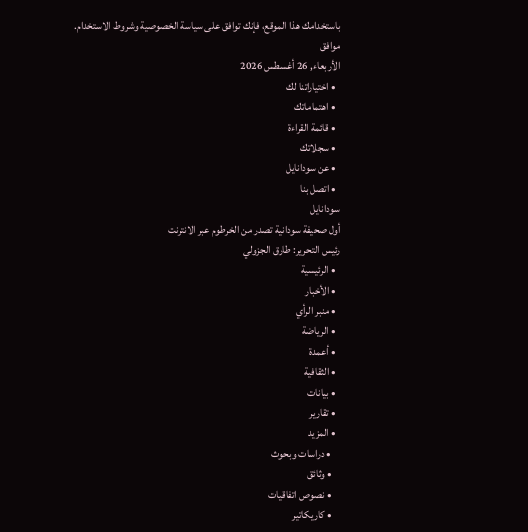باستخدامك هذا الموقع، فإنك توافق على سياسة الخصوصية وشروط الاستخدام.
موافق
الأربعاء, 26 أغسطس 2026
  • اختياراتنا لك
  • اهتماماتك
  • قائمة القراءة
  • سجلاتك
  • عن سودانايل
  • اتصل بنا
سودانايل
أول صحيفة سودانية تصدر من الخرطوم عبر الانترنت
رئيس التحرير: طارق الجزولي
  • الرئيسية
  • الأخبار
  • منبر الرأي
  • الرياضة
  • أعمدة
  • الثقافية
  • بيانات
  • تقارير
  • المزيد
    • دراسات وبحوث
    • وثائق
    • نصوص اتفاقيات
    • كاريكاتير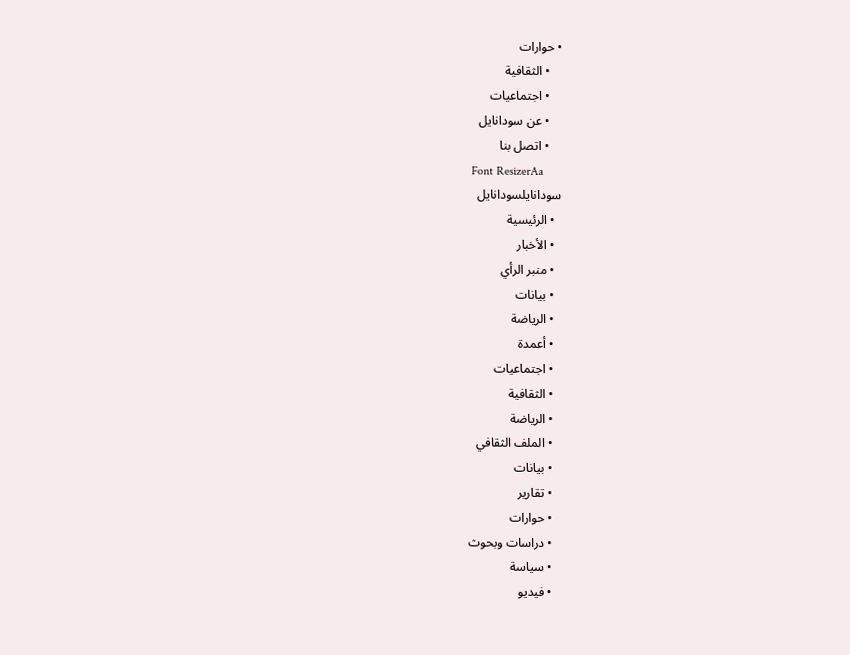• حوارات
    • الثقافية
    • اجتماعيات
    • عن سودانايل
    • اتصل بنا
Font ResizerAa
سودانايلسودانايل
  • الرئيسية
  • الأخبار
  • منبر الرأي
  • بيانات
  • الرياضة
  • أعمدة
  • اجتماعيات
  • الثقافية
  • الرياضة
  • الملف الثقافي
  • بيانات
  • تقارير
  • حوارات
  • دراسات وبحوث
  • سياسة
  • فيديو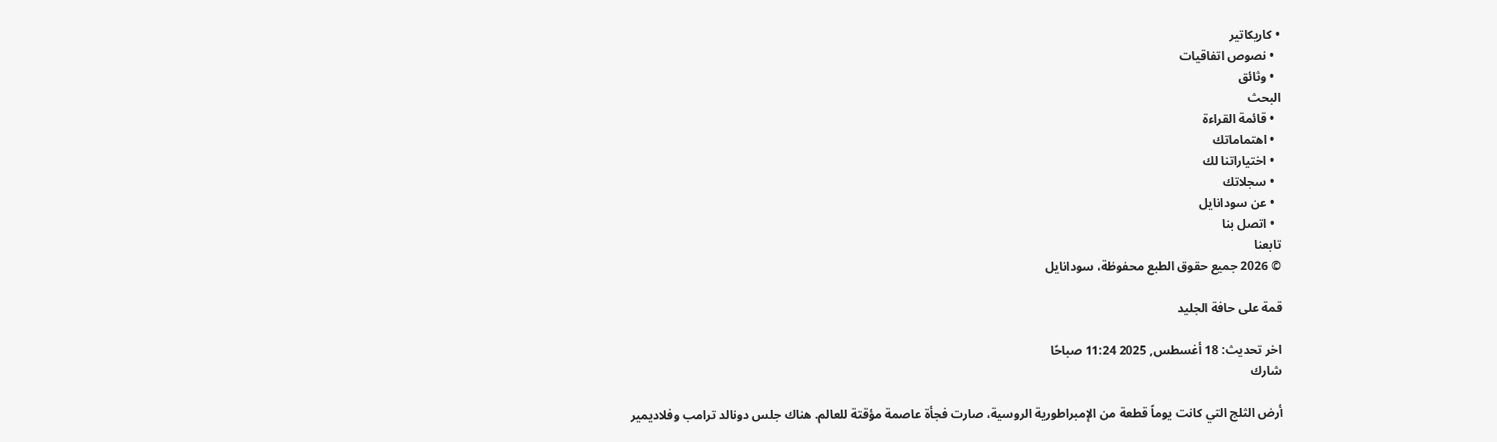• كاريكاتير
  • نصوص اتفاقيات
  • وثائق
البحث
  • قائمة القراءة
  • اهتماماتك
  • اختياراتنا لك
  • سجلاتك
  • عن سودانايل
  • اتصل بنا
تابعنا
© 2026 جميع حقوق الطبع محفوظة، سودانايل

قمة على حافة الجليد

اخر تحديث: 18 أغسطس, 2025 11:24 صباحًا
شارك

أرض الثلج التي كانت يوماً قطعة من الإمبراطورية الروسية، صارت فجأة عاصمة مؤقتة للعالم. هناك جلس دونالد ترامب وفلاديمير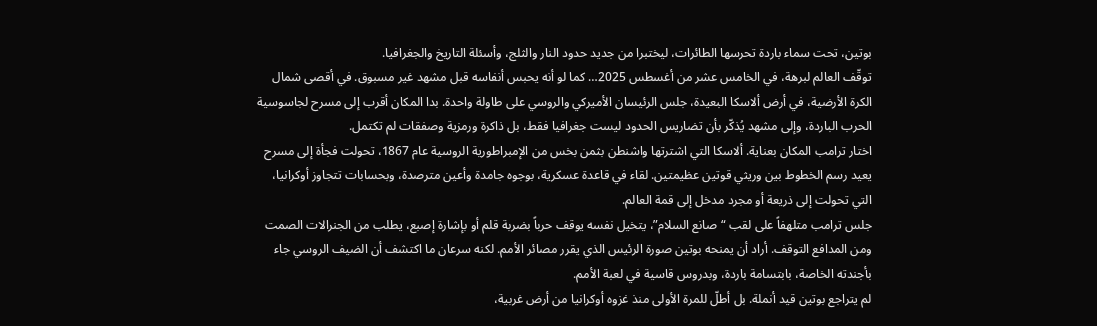بوتين، تحت سماء باردة تحرسها الطائرات، ليختبرا من جديد حدود النار والثلج، وأسئلة التاريخ والجغرافيا.
توقّف العالم لبرهة، في الخامس عشر من أغسطس 2025… كما لو أنه يحبس أنفاسه قبل مشهد غير مسبوق. في أقصى شمال الكرة الأرضية، في أرض ألاسكا البعيدة، جلس الرئيسان الأميركي والروسي على طاولة واحدة. بدا المكان أقرب إلى مسرح لجاسوسية الحرب الباردة، وإلى مشهد يُذكّر بأن تضاريس الحدود ليست جغرافيا فقط، بل ذاكرة ورمزية وصفقات لم تكتمل.
اختار ترامب المكان بعناية. ألاسكا التي اشترتها واشنطن بثمن بخس من الإمبراطورية الروسية عام 1867، تحولت فجأة إلى مسرح يعيد رسم الخطوط بين وريثي قوتين عظيمتين. لقاء في قاعدة عسكرية، بوجوه جامدة وأعين مترصدة، وبحسابات تتجاوز أوكرانيا، التي تحولت إلى ذريعة أو مجرد مدخل إلى قمة العالم.
جلس ترامب متلهفاً على لقب “صانع السلام”، يتخيل نفسه يوقف حرباً بضربة قلم أو بإشارة إصبع، يطلب من الجنرالات الصمت ومن المدافع التوقف. أراد أن يمنحه بوتين صورة الرئيس الذي يقرر مصائر الأمم. لكنه سرعان ما اكتشف أن الضيف الروسي جاء بأجندته الخاصة، بابتسامة باردة، وبدروس قاسية في لعبة الأمم.
لم يتراجع بوتين قيد أنملة. بل أطلّ للمرة الأولى منذ غزوه أوكرانيا من أرض غربية،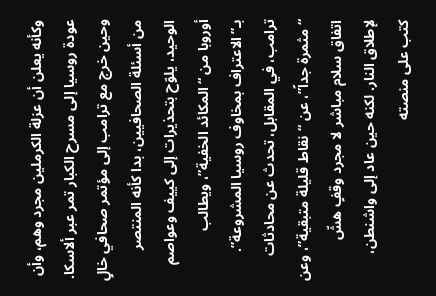وكأنه يعلن أن عزلة الكرملين مجرد وهم، وأن عودة روسيا إلى مسرح الكبار تمر عبر ألاسكا. وحين خرج مع ترامب إلى مؤتمر صحافي خالٍ من أسئلة الصحافيين، بدا كأنه المنتصر الوحيد، يلوّح بتحذيرات إلى كييف وعواصم أوروبا من “المكائد الخفية”، ويطالب بـ”الاعتراف بمخاوف روسيا المشروعة”.
ترامب، في المقابل، تحدث عن محادثات “مثمرة جداً”، عن “نقاط قليلة متبقية”، وعن اتفاق سلام مباشر لا مجرد وقفٍ هشّ لإطلاق النار. لكنه حين عاد إلى واشنطن، كتب على منصته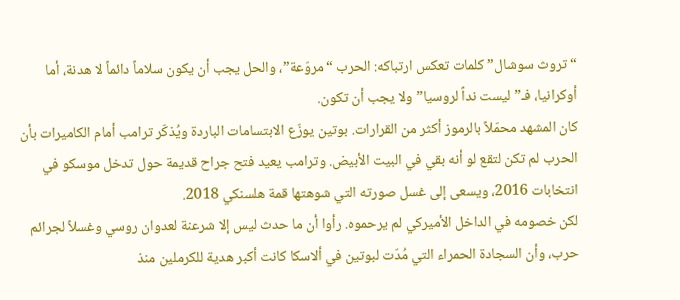“تروث سوشال” كلمات تعكس ارتباكه: الحرب “مروّعة”، والحل يجب أن يكون سلاماً دائماً لا هدنة، أما أوكرانيا، فـ”ليست نداً لروسيا” ولا يجب أن تكون.
كان المشهد محمّلاً بالرموز أكثر من القرارات. بوتين يوزّع الابتسامات الباردة ويُذكّر ترامب أمام الكاميرات بأن الحرب لم تكن لتقع لو أنه بقي في البيت الأبيض. وترامب يعيد فتح جراح قديمة حول تدخل موسكو في انتخابات 2016، ويسعى إلى غسل صورته التي شوهتها قمة هلسنكي 2018.
لكن خصومه في الداخل الأميركي لم يرحموه. رأوا أن ما حدث ليس إلا شرعنة لعدوان روسي وغسلاً لجرائم حرب، وأن السجادة الحمراء التي مُدّت لبوتين في ألاسكا كانت أكبر هدية للكرملين منذ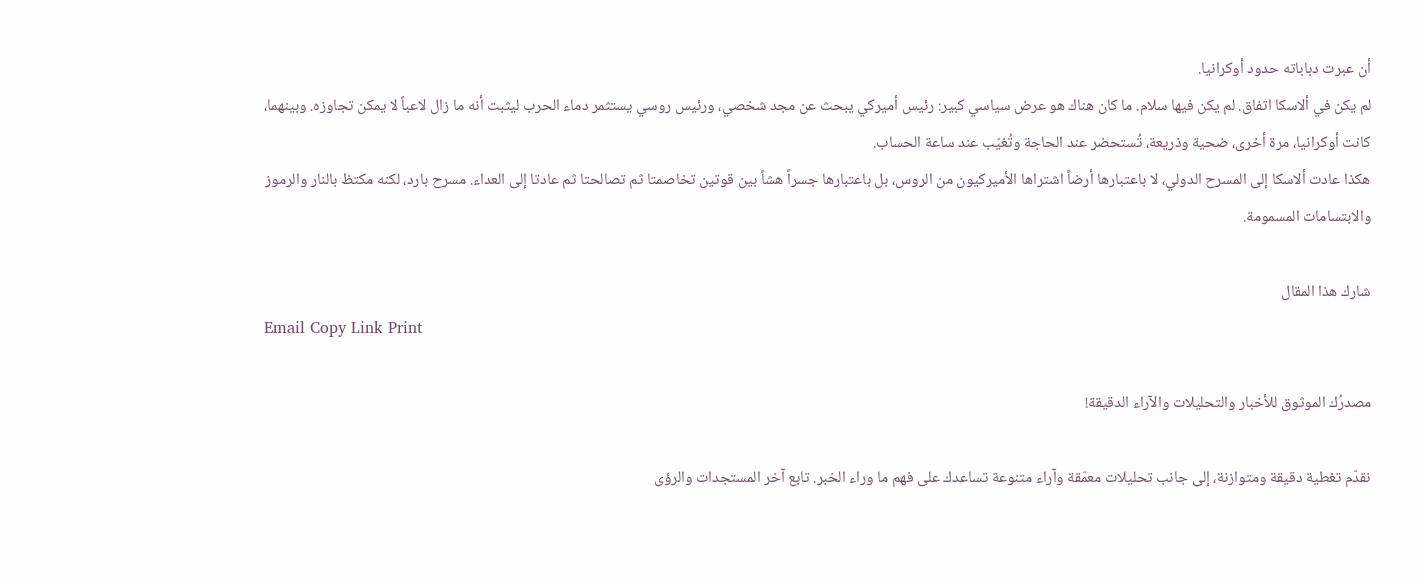أن عبرت دباباته حدود أوكرانيا.
لم يكن في ألاسكا اتفاق. لم يكن فيها سلام. ما كان هناك هو عرض سياسي كبير: رئيس أميركي يبحث عن مجد شخصي، ورئيس روسي يستثمر دماء الحرب ليثبت أنه ما زال لاعباً لا يمكن تجاوزه. وبينهما، كانت أوكرانيا، مرة أخرى، ضحية وذريعة، تُستحضر عند الحاجة وتُغيّب عند ساعة الحساب.
هكذا عادت ألاسكا إلى المسرح الدولي، لا باعتبارها أرضاً اشتراها الأميركيون من الروس، بل باعتبارها جسراً هشاً بين قوتين تخاصمتا ثم تصالحتا ثم عادتا إلى العداء. مسرح بارد، لكنه مكتظ بالنار والرموز والابتسامات المسمومة.

شارك هذا المقال
Email Copy Link Print

مصدرُك الموثوق للأخبار والتحليلات والآراء الدقيقة!

نقدّم تغطية دقيقة ومتوازنة، إلى جانب تحليلات معمّقة وآراء متنوعة تساعدك على فهم ما وراء الخبر. تابع آخر المستجدات والرؤى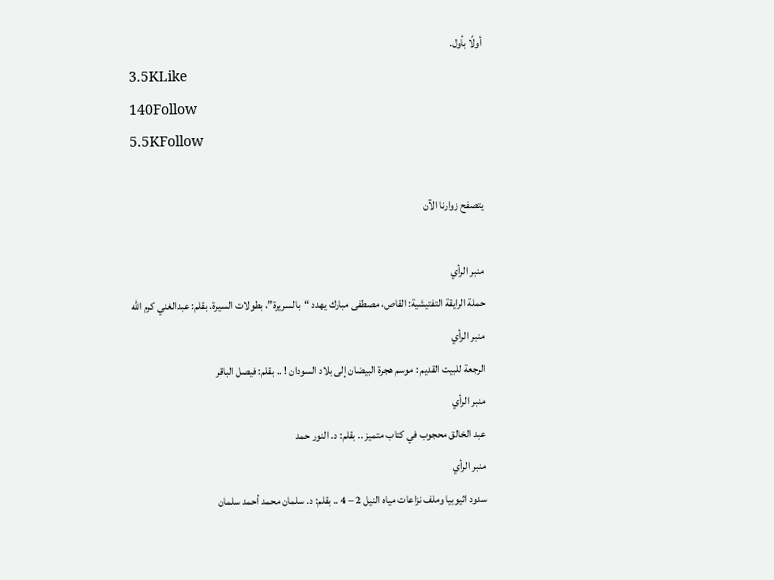أولًا بأول.
3.5KLike
140Follow
5.5KFollow

يتصفح زوارنا الآن

منبر الرأي
حملة الرايقة التفتيشية: القاص، مصطفى مبارك يهدد “بالسريرة”، بطولات السيرة. بقلم: عبدالغني كرم الله
منبر الرأي
الرجعة للبيت القديم : موسم هجرة البيضان إلى بلاد السودان ! .. بقلم: فيصل الباقر
منبر الرأي
عبد الخالق محجوب في كتاب متميز .. بقلم: د. النور حمد
منبر الرأي
سدود اثيوبيا وملف نزاعات مياه النيل 2 – 4 .. بقلم: د. سلمان محمد أحمد سلمان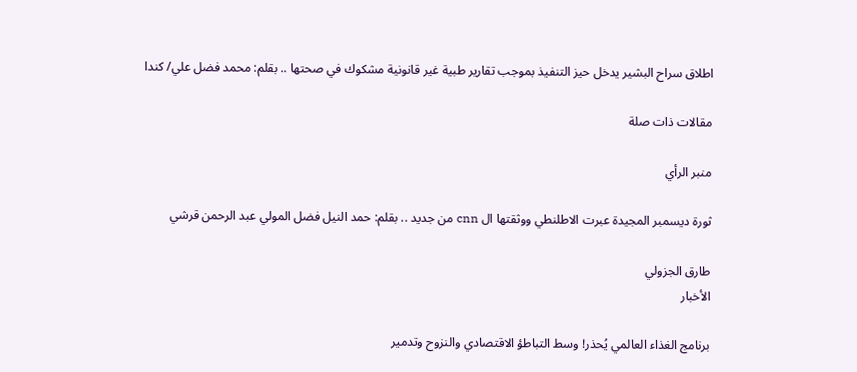اطلاق سراح البشير يدخل حيز التنفيذ بموجب تقارير طبية غير قانونية مشكوك في صحتها .. بقلم: محمد فضل علي/ كندا

مقالات ذات صلة

منبر الرأي

ثورة ديسمبر المجيدة عبرت الاطلنطي ووثقتها ال cnn من جديد .. بقلم: حمد النيل فضل المولي عبد الرحمن قرشي

طارق الجزولي
الأخبار

برنامج الغذاء العالمي يُحذر! وسط التباطؤ الاقتصادي والنزوح وتدمير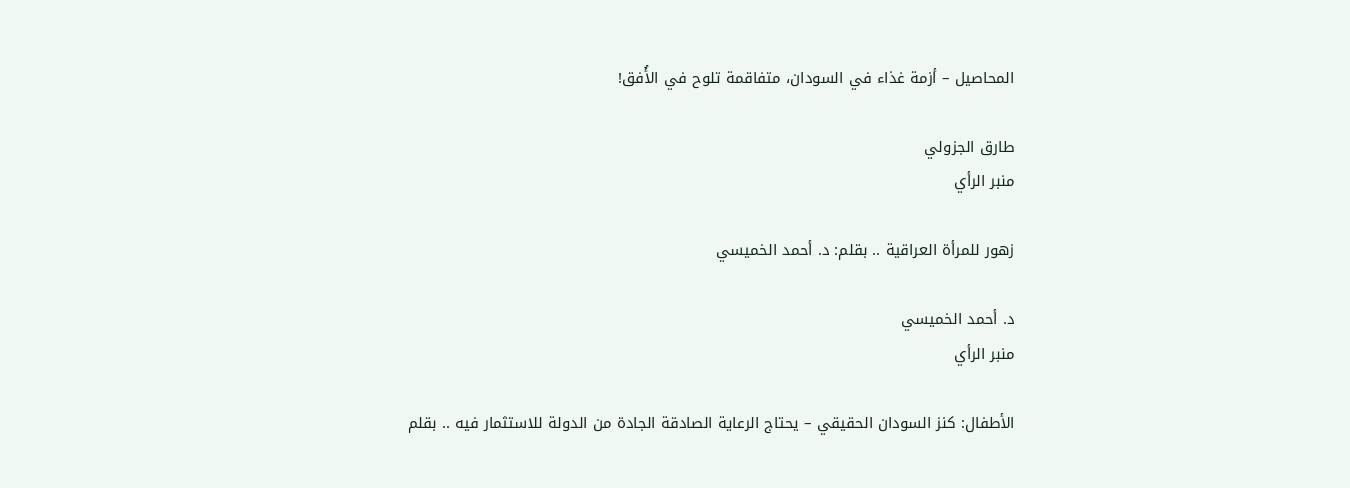المحاصيل – أزمة غذاء في السودان، متفاقمة تلوح في الأُفق!

طارق الجزولي
منبر الرأي

زهور للمرأة العراقية .. بقلم: د. أحمد الخميسي

د. أحمد الخميسي
منبر الرأي

الأطفال: كنز السودان الحقيقي – يحتاج الرعاية الصادقة الجادة من الدولة للاستثمار فيه .. بقلم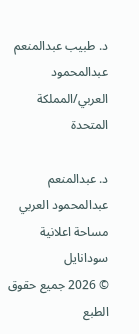د. طبيب عبدالمنعم عبدالمحمود العربي/المملكة المتحدة

د. عبدالمنعم عبدالمحمود العربي
مساحة اعلانية
سودانايل
© 2026 جميع حقوق الطبع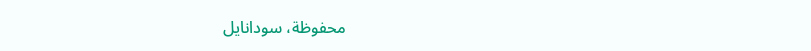محفوظة، سودانايل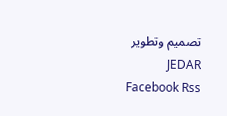تصميم وتطوير JEDAR
Facebook Rss